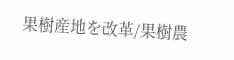果樹産地を改革/果樹農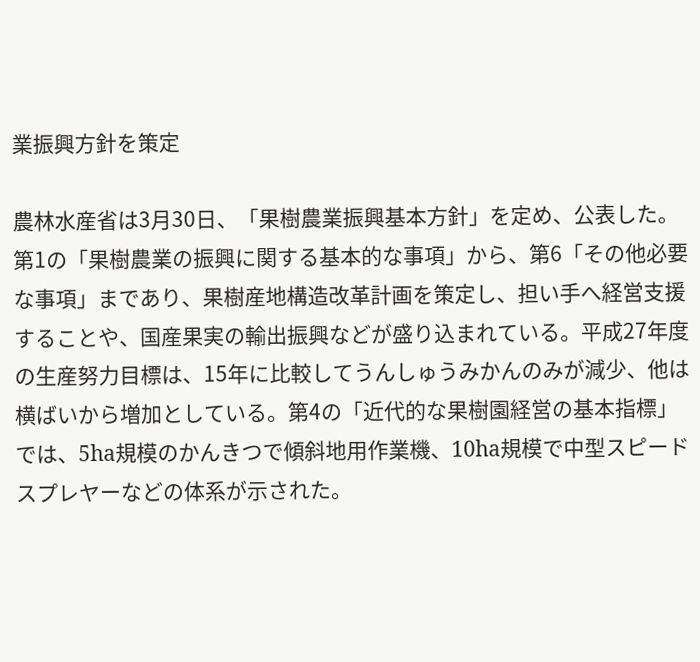業振興方針を策定

農林水産省は3月30日、「果樹農業振興基本方針」を定め、公表した。第1の「果樹農業の振興に関する基本的な事項」から、第6「その他必要な事項」まであり、果樹産地構造改革計画を策定し、担い手へ経営支援することや、国産果実の輸出振興などが盛り込まれている。平成27年度の生産努力目標は、15年に比較してうんしゅうみかんのみが減少、他は横ばいから増加としている。第4の「近代的な果樹園経営の基本指標」では、5ha規模のかんきつで傾斜地用作業機、10ha規模で中型スピードスプレヤーなどの体系が示された。